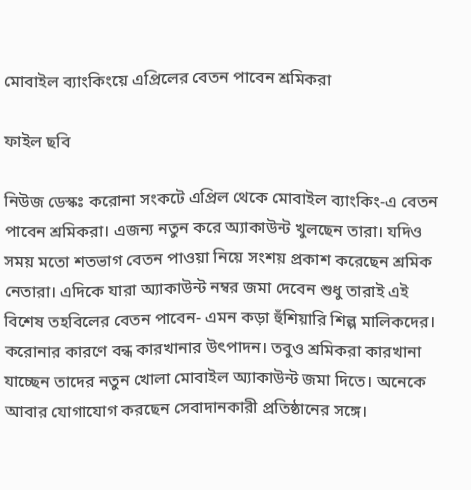মোবাইল ব্যাংকিংয়ে এপ্রিলের বেতন পাবেন শ্রমিকরা

ফাইল ছবি

নিউজ ডেস্কঃ করোনা সংকটে এপ্রিল থেকে মোবাইল ব্যাংকিং-এ বেতন পাবেন শ্রমিকরা। এজন্য নতুন করে অ্যাকাউন্ট খুলছেন তারা। যদিও সময় মতো শতভাগ বেতন পাওয়া নিয়ে সংশয় প্রকাশ করেছেন শ্রমিক নেতারা। এদিকে যারা অ্যাকাউন্ট নম্বর জমা দেবেন শুধু তারাই এই বিশেষ তহবিলের বেতন পাবেন- এমন কড়া হুঁশিয়ারি শিল্প মালিকদের।
করোনার কারণে বন্ধ কারখানার উৎপাদন। তবুও শ্রমিকরা কারখানা যাচ্ছেন তাদের নতুন খোলা মোবাইল অ্যাকাউন্ট জমা দিতে। অনেকে আবার যোগাযোগ করছেন সেবাদানকারী প্রতিষ্ঠানের সঙ্গে।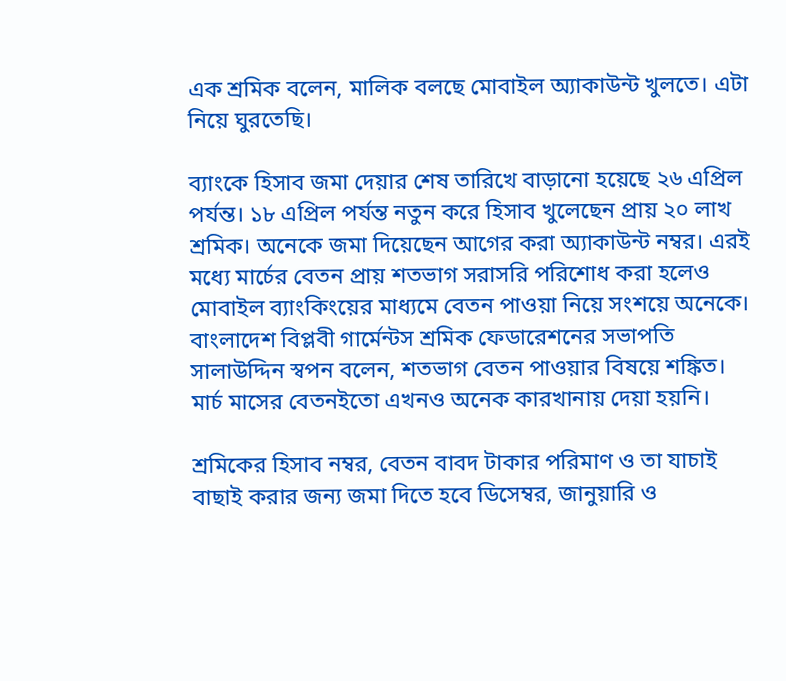এক শ্রমিক বলেন, মালিক বলছে মোবাইল অ্যাকাউন্ট খুলতে। এটা নিয়ে ঘুরতেছি।

ব্যাংকে হিসাব জমা দেয়ার শেষ তারিখে বাড়ানো হয়েছে ২৬ এপ্রিল পর্যন্ত। ১৮ এপ্রিল পর্যন্ত নতুন করে হিসাব খুলেছেন প্রায় ২০ লাখ শ্রমিক। অনেকে জমা দিয়েছেন আগের করা অ্যাকাউন্ট নম্বর। এরই মধ্যে মার্চের বেতন প্রায় শতভাগ সরাসরি পরিশোধ করা হলেও মোবাইল ব্যাংকিংয়ের মাধ্যমে বেতন পাওয়া নিয়ে সংশয়ে অনেকে।
বাংলাদেশ বিপ্লবী গার্মেন্টস শ্রমিক ফেডারেশনের সভাপতি সালাউদ্দিন স্বপন বলেন, শতভাগ বেতন পাওয়ার বিষয়ে শঙ্কিত। মার্চ মাসের বেতনইতো এখনও অনেক কারখানায় দেয়া হয়নি।

শ্রমিকের হিসাব নম্বর, বেতন বাবদ টাকার পরিমাণ ও তা যাচাই বাছাই করার জন্য জমা দিতে হবে ডিসেম্বর, জানুয়ারি ও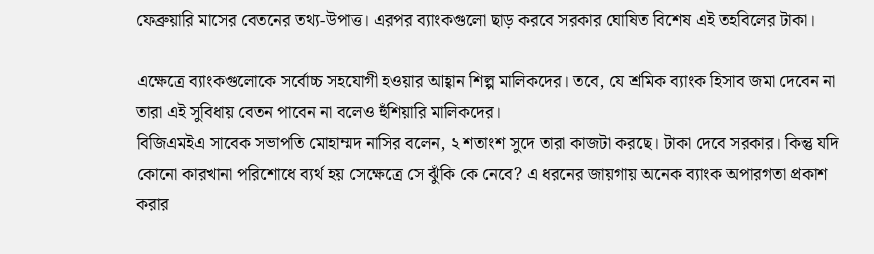ফেব্রুয়ারি মাসের বেতনের তথ্য-উপাত্ত। এরপর ব্যাংকগুলো ছাড় করবে সরকার ঘোষিত বিশেষ এই তহবিলের টাকা।

এক্ষেত্রে ব্যাংকগুলোকে সর্বোচ্চ সহযোগী হওয়ার আহ্বান শিল্প মালিকদের। তবে, যে শ্রমিক ব্যাংক হিসাব জমা দেবেন না তারা এই সুবিধায় বেতন পাবেন না বলেও হুঁশিয়ারি মালিকদের।
বিজিএমইএ সাবেক সভাপতি মোহাম্মদ নাসির বলেন, ২ শতাংশ সুদে তারা কাজটা করছে। টাকা দেবে সরকার। কিন্তু যদি কোনো কারখানা পরিশোধে ব্যর্থ হয় সেক্ষেত্রে সে ঝুঁকি কে নেবে? এ ধরনের জায়গায় অনেক ব্যাংক অপারগতা প্রকাশ করার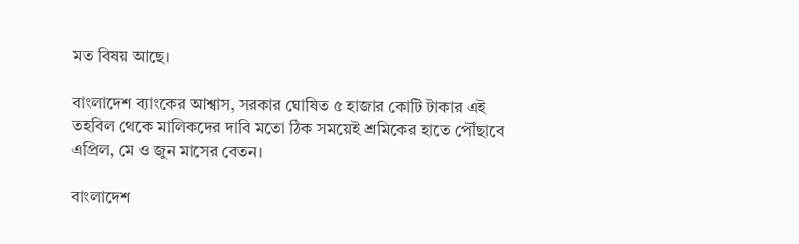মত বিষয় আছে।

বাংলাদেশ ব্যাংকের আশ্বাস, সরকার ঘোষিত ৫ হাজার কোটি টাকার এই তহবিল থেকে মালিকদের দাবি মতো ঠিক সময়েই শ্রমিকের হাতে পৌঁছাবে এপ্রিল, মে ও জুন মাসের বেতন।

বাংলাদেশ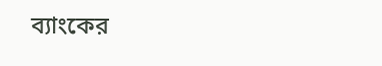ব্যাংকের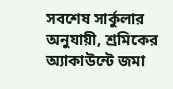সবশেষ সার্কুলার অনুযায়ী, শ্রমিকের অ্যাকাউন্টে জমা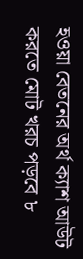হওয়া বেতনের অর্থ ক্যাশ আউট করতে মোট খরচ পড়বে ৮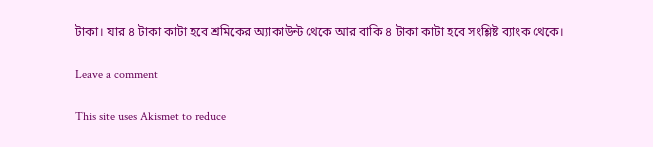টাকা। যার ৪ টাকা কাটা হবে শ্রমিকের অ্যাকাউন্ট থেকে আর বাকি ৪ টাকা কাটা হবে সংশ্লিষ্ট ব্যাংক থেকে।

Leave a comment

This site uses Akismet to reduce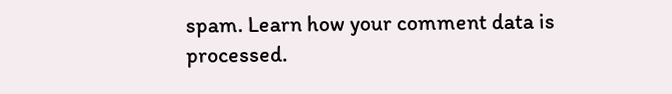spam. Learn how your comment data is processed.